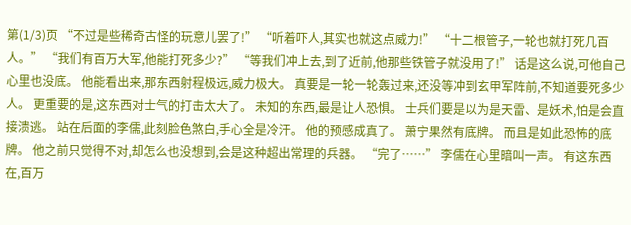第(1/3)页 “不过是些稀奇古怪的玩意儿罢了!” “听着吓人,其实也就这点威力!” “十二根管子,一轮也就打死几百人。” “我们有百万大军,他能打死多少?” “等我们冲上去,到了近前,他那些铁管子就没用了!” 话是这么说,可他自己心里也没底。 他能看出来,那东西射程极远,威力极大。 真要是一轮一轮轰过来,还没等冲到玄甲军阵前,不知道要死多少人。 更重要的是,这东西对士气的打击太大了。 未知的东西,最是让人恐惧。 士兵们要是以为是天雷、是妖术,怕是会直接溃逃。 站在后面的李儒,此刻脸色煞白,手心全是冷汗。 他的预感成真了。 萧宁果然有底牌。 而且是如此恐怖的底牌。 他之前只觉得不对,却怎么也没想到,会是这种超出常理的兵器。 “完了……” 李儒在心里暗叫一声。 有这东西在,百万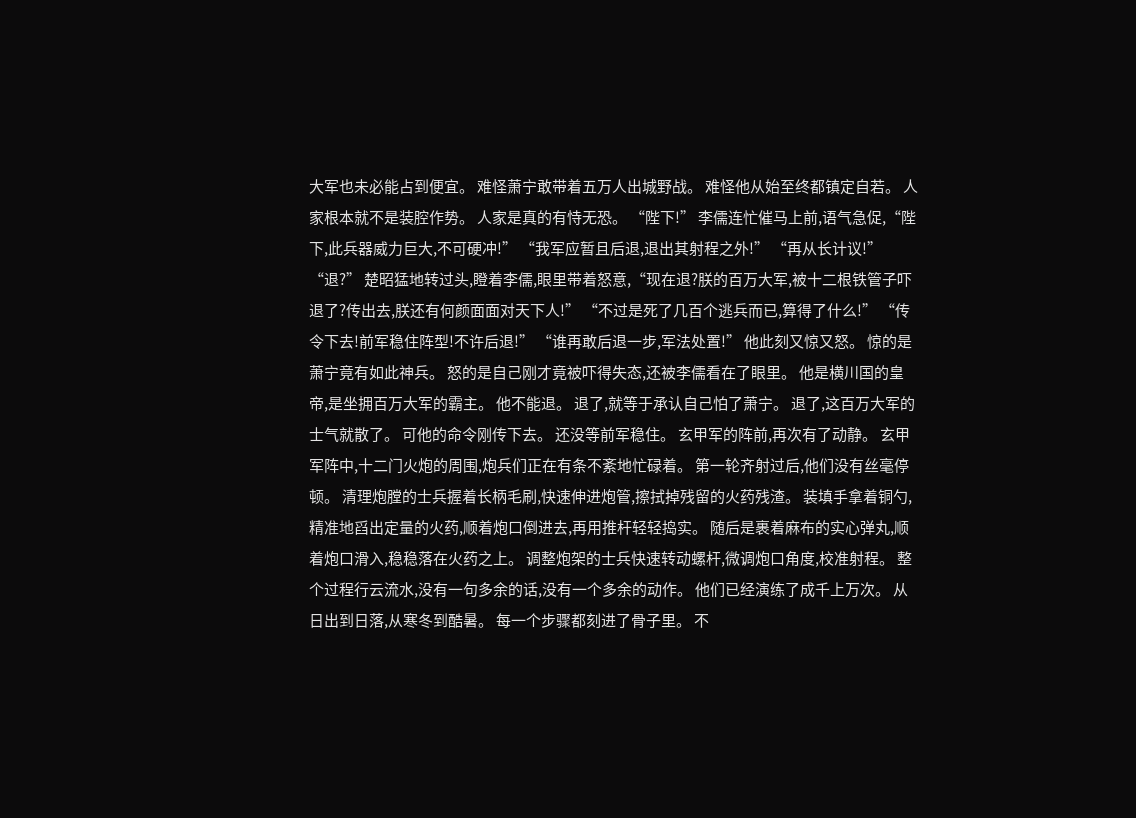大军也未必能占到便宜。 难怪萧宁敢带着五万人出城野战。 难怪他从始至终都镇定自若。 人家根本就不是装腔作势。 人家是真的有恃无恐。 “陛下!” 李儒连忙催马上前,语气急促,“陛下,此兵器威力巨大,不可硬冲!” “我军应暂且后退,退出其射程之外!” “再从长计议!” “退?” 楚昭猛地转过头,瞪着李儒,眼里带着怒意,“现在退?朕的百万大军,被十二根铁管子吓退了?传出去,朕还有何颜面面对天下人!” “不过是死了几百个逃兵而已,算得了什么!” “传令下去!前军稳住阵型!不许后退!” “谁再敢后退一步,军法处置!” 他此刻又惊又怒。 惊的是萧宁竟有如此神兵。 怒的是自己刚才竟被吓得失态,还被李儒看在了眼里。 他是横川国的皇帝,是坐拥百万大军的霸主。 他不能退。 退了,就等于承认自己怕了萧宁。 退了,这百万大军的士气就散了。 可他的命令刚传下去。 还没等前军稳住。 玄甲军的阵前,再次有了动静。 玄甲军阵中,十二门火炮的周围,炮兵们正在有条不紊地忙碌着。 第一轮齐射过后,他们没有丝毫停顿。 清理炮膛的士兵握着长柄毛刷,快速伸进炮管,擦拭掉残留的火药残渣。 装填手拿着铜勺,精准地舀出定量的火药,顺着炮口倒进去,再用推杆轻轻捣实。 随后是裹着麻布的实心弹丸,顺着炮口滑入,稳稳落在火药之上。 调整炮架的士兵快速转动螺杆,微调炮口角度,校准射程。 整个过程行云流水,没有一句多余的话,没有一个多余的动作。 他们已经演练了成千上万次。 从日出到日落,从寒冬到酷暑。 每一个步骤都刻进了骨子里。 不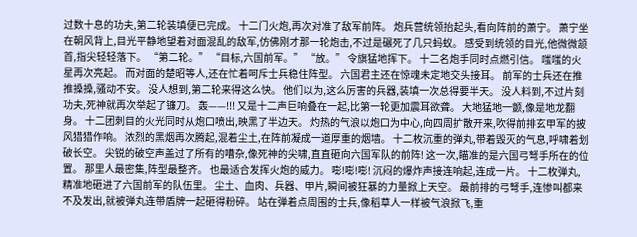过数十息的功夫,第二轮装填便已完成。 十二门火炮,再次对准了敌军前阵。 炮兵营统领抬起头,看向阵前的萧宁。 萧宁坐在朝风背上,目光平静地望着对面混乱的敌军,仿佛刚才那一轮炮击,不过是碾死了几只蚂蚁。 感受到统领的目光,他微微颔首,指尖轻轻落下。 “第二轮。” “目标,六国前军。” “放。” 令旗猛地挥下。 十二名炮手同时点燃引信。 嗤嗤的火星再次亮起。 而对面的楚昭等人,还在忙着呵斥士兵稳住阵型。 六国君主还在惊魂未定地交头接耳。 前军的士兵还在推推搡搡,骚动不安。 没人想到,第二轮来得这么快。 他们以为,这么厉害的兵器,装填一次总得要半天。 没人料到,不过片刻功夫,死神就再次举起了镰刀。 轰——!!! 又是十二声巨响叠在一起,比第一轮更加震耳欲聋。 大地猛地一颤,像是地龙翻身。 十二团刺目的火光同时从炮口喷出,映黑了半边天。 灼热的气浪以炮口为中心,向四周扩散开来,吹得前排玄甲军的披风猎猎作响。 浓烈的黑烟再次腾起,混着尘土,在阵前凝成一道厚重的烟墙。 十二枚沉重的弹丸,带着毁灭的气息,呼啸着划破长空。 尖锐的破空声盖过了所有的嘈杂,像死神的尖啸,直直砸向六国军队的前阵! 这一次,瞄准的是六国弓弩手所在的位置。 那里人最密集,阵型最整齐。 也最适合发挥火炮的威力。 嘭!嘭!嘭! 沉闷的爆炸声接连响起,连成一片。 十二枚弹丸,精准地砸进了六国前军的队伍里。 尘土、血肉、兵器、甲片,瞬间被狂暴的力量掀上天空。 最前排的弓弩手,连惨叫都来不及发出,就被弹丸连带盾牌一起砸得粉碎。 站在弹着点周围的士兵,像稻草人一样被气浪掀飞,重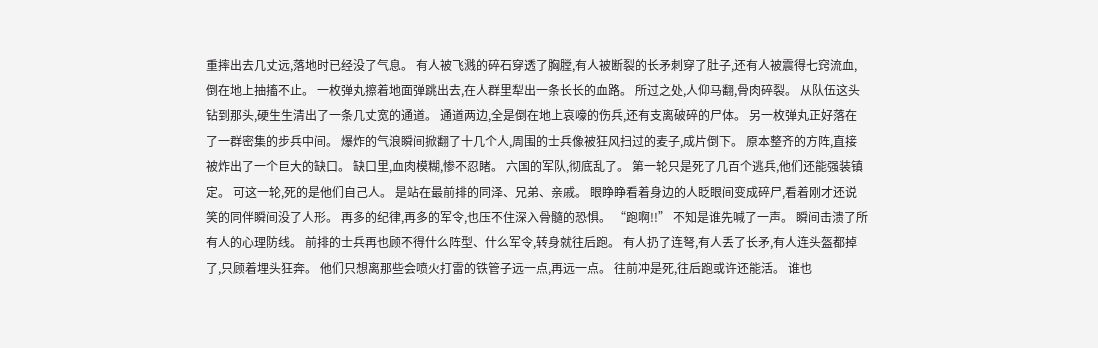重摔出去几丈远,落地时已经没了气息。 有人被飞溅的碎石穿透了胸膛,有人被断裂的长矛刺穿了肚子,还有人被震得七窍流血,倒在地上抽搐不止。 一枚弹丸擦着地面弹跳出去,在人群里犁出一条长长的血路。 所过之处,人仰马翻,骨肉碎裂。 从队伍这头钻到那头,硬生生清出了一条几丈宽的通道。 通道两边,全是倒在地上哀嚎的伤兵,还有支离破碎的尸体。 另一枚弹丸正好落在了一群密集的步兵中间。 爆炸的气浪瞬间掀翻了十几个人,周围的士兵像被狂风扫过的麦子,成片倒下。 原本整齐的方阵,直接被炸出了一个巨大的缺口。 缺口里,血肉模糊,惨不忍睹。 六国的军队,彻底乱了。 第一轮只是死了几百个逃兵,他们还能强装镇定。 可这一轮,死的是他们自己人。 是站在最前排的同泽、兄弟、亲戚。 眼睁睁看着身边的人眨眼间变成碎尸,看着刚才还说笑的同伴瞬间没了人形。 再多的纪律,再多的军令,也压不住深入骨髓的恐惧。 “跑啊!!” 不知是谁先喊了一声。 瞬间击溃了所有人的心理防线。 前排的士兵再也顾不得什么阵型、什么军令,转身就往后跑。 有人扔了连弩,有人丢了长矛,有人连头盔都掉了,只顾着埋头狂奔。 他们只想离那些会喷火打雷的铁管子远一点,再远一点。 往前冲是死,往后跑或许还能活。 谁也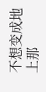不想变成地上那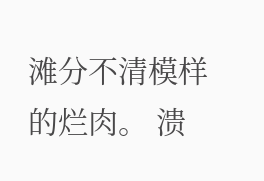滩分不清模样的烂肉。 溃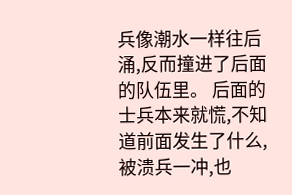兵像潮水一样往后涌,反而撞进了后面的队伍里。 后面的士兵本来就慌,不知道前面发生了什么,被溃兵一冲,也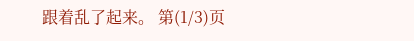跟着乱了起来。 第(1/3)页